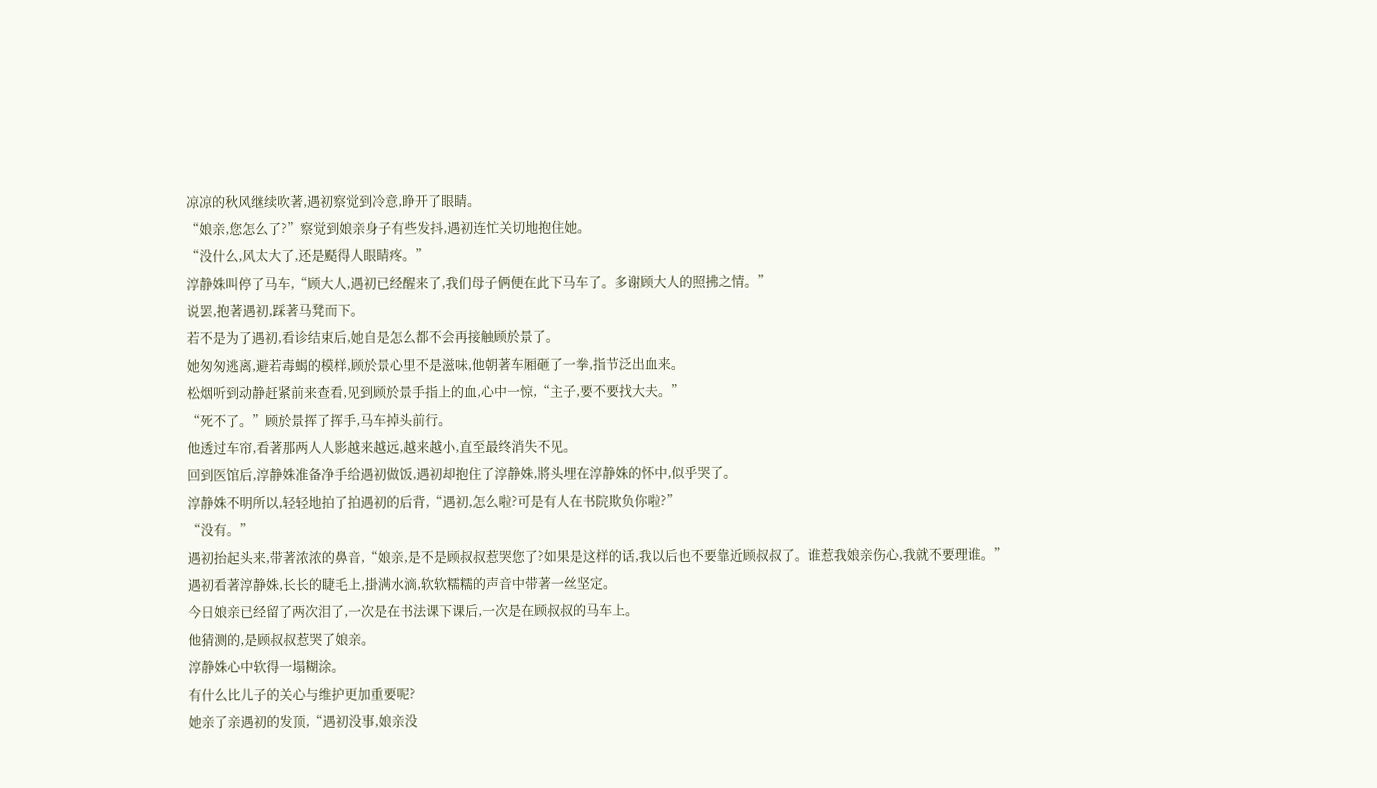凉凉的秋风继续吹著,遇初察觉到冷意,睁开了眼睛。
“娘亲,您怎么了?”察觉到娘亲身子有些发抖,遇初连忙关切地抱住她。
“没什么,风太大了,还是颳得人眼睛疼。”
淳静姝叫停了马车,“顾大人,遇初已经醒来了,我们母子俩便在此下马车了。多谢顾大人的照拂之情。”
说罢,抱著遇初,踩著马凳而下。
若不是为了遇初,看诊结束后,她自是怎么都不会再接触顾於景了。
她匆匆逃离,避若毒蝎的模样,顾於景心里不是滋味,他朝著车厢砸了一拳,指节泛出血来。
松烟听到动静赶紧前来查看,见到顾於景手指上的血,心中一惊,“主子,要不要找大夫。”
“死不了。”顾於景挥了挥手,马车掉头前行。
他透过车帘,看著那两人人影越来越远,越来越小,直至最终消失不见。
回到医馆后,淳静姝准备净手给遇初做饭,遇初却抱住了淳静姝,將头埋在淳静姝的怀中,似乎哭了。
淳静姝不明所以,轻轻地拍了拍遇初的后背,“遇初,怎么啦?可是有人在书院欺负你啦?”
“没有。”
遇初抬起头来,带著浓浓的鼻音,“娘亲,是不是顾叔叔惹哭您了?如果是这样的话,我以后也不要靠近顾叔叔了。谁惹我娘亲伤心,我就不要理谁。”
遇初看著淳静姝,长长的睫毛上,掛满水滴,软软糯糯的声音中带著一丝坚定。
今日娘亲已经留了两次泪了,一次是在书法课下课后,一次是在顾叔叔的马车上。
他猜测的,是顾叔叔惹哭了娘亲。
淳静姝心中软得一塌糊涂。
有什么比儿子的关心与维护更加重要呢?
她亲了亲遇初的发顶,“遇初没事,娘亲没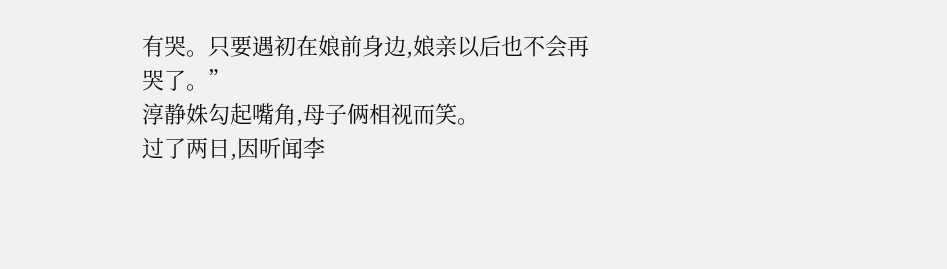有哭。只要遇初在娘前身边,娘亲以后也不会再哭了。”
淳静姝勾起嘴角,母子俩相视而笑。
过了两日,因听闻李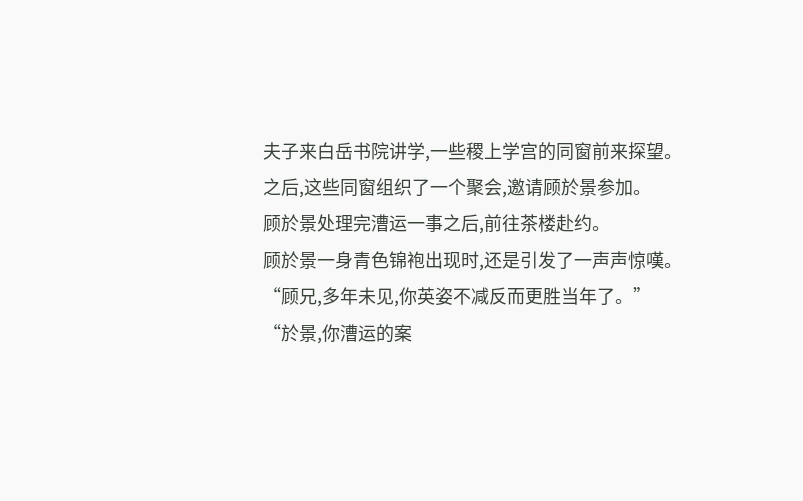夫子来白岳书院讲学,一些稷上学宫的同窗前来探望。
之后,这些同窗组织了一个聚会,邀请顾於景参加。
顾於景处理完漕运一事之后,前往茶楼赴约。
顾於景一身青色锦袍出现时,还是引发了一声声惊嘆。
“顾兄,多年未见,你英姿不减反而更胜当年了。”
“於景,你漕运的案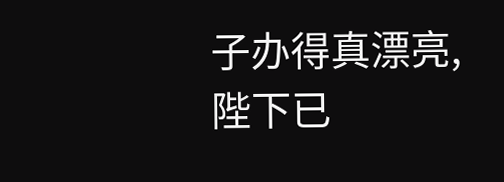子办得真漂亮,陛下已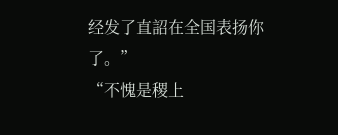经发了直詔在全国表扬你了。”
“不愧是稷上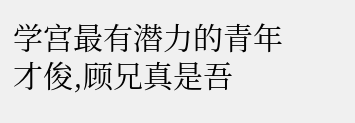学宫最有潜力的青年才俊,顾兄真是吾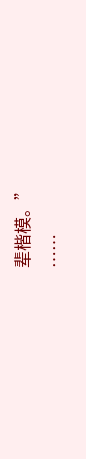辈楷模。”
……